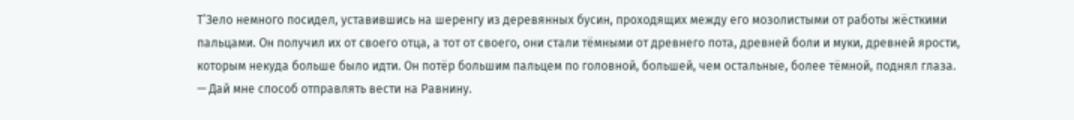Т’Зело немного посидел, уставившись на шеренгу из деревянных бусин, проходящих между его мозолистыми от работы жёсткими пальцами. Он получил их от своего отца, а тот от своего, они стали тёмными от древнего пота, древней боли и муки, древней ярости, которым некуда больше было идти. Он потёр большим пальцем по головной, большей, чем остальные, более тёмной, поднял глаза.
— Дай мне способ отправлять вести на Равнину.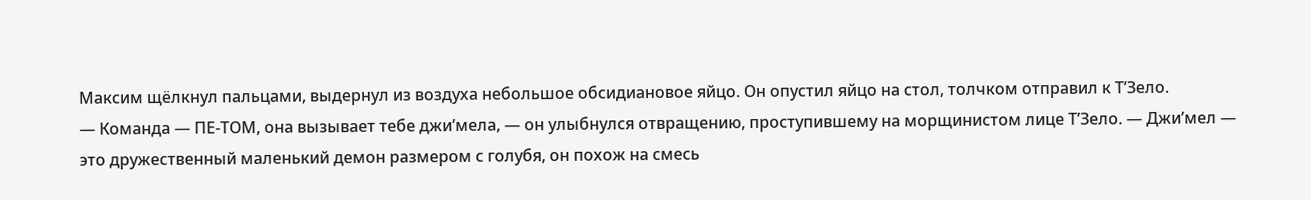Максим щёлкнул пальцами, выдернул из воздуха небольшое обсидиановое яйцо. Он опустил яйцо на стол, толчком отправил к Т’Зело.
— Команда — ПЕ-ТОМ, она вызывает тебе джи’мела, — он улыбнулся отвращению, проступившему на морщинистом лице Т’Зело. — Джи’мел — это дружественный маленький демон размером с голубя, он похож на смесь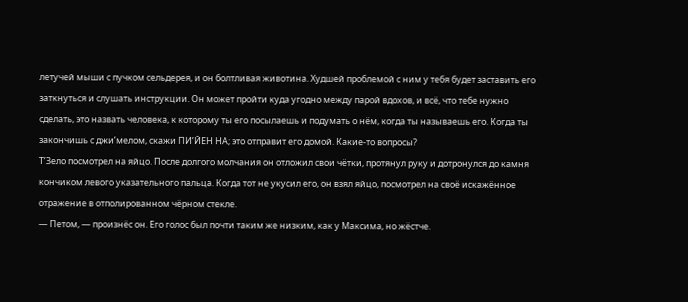летучей мыши с пучком сельдерея, и он болтливая животина. Худшей проблемой с ним у тебя будет заставить его заткнуться и слушать инструкции. Он может пройти куда угодно между парой вдохов, и всё, что тебе нужно сделать, это назвать человека, к которому ты его посылаешь и подумать о нём, когда ты называешь его. Когда ты закончишь с джи’мелом, скажи ПИ’ЙЕН НА; это отправит его домой. Какие-то вопросы?
Т’Зело посмотрел на яйцо. После долгого молчания он отложил свои чётки, протянул руку и дотронулся до камня кончиком левого указательного пальца. Когда тот не укусил его, он взял яйцо, посмотрел на своё искажённое отражение в отполированном чёрном стекле.
— Петом, — произнёс он. Его голос был почти таким же низким, как у Максима, но жёстче.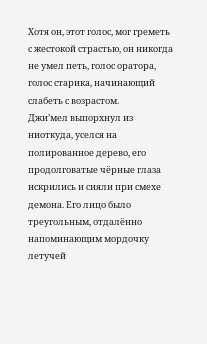Хотя он, этот голос, мог греметь с жестокой страстью, он никогда не умел петь, голос оратора, голос старика, начинающий слабеть с возрастом.
Джи’мел выпорхнул из ниоткуда, уселся на полированное дерево, его продолговатые чёрные глаза искрились и сияли при смехе демона. Его лицо было треугольным, отдалённо напоминающим мордочку летучей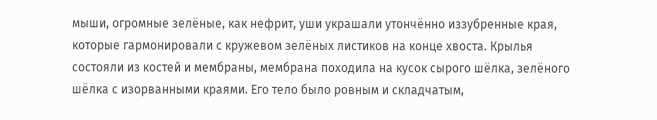мыши, огромные зелёные, как нефрит, уши украшали утончённо иззубренные края, которые гармонировали с кружевом зелёных листиков на конце хвоста. Крылья состояли из костей и мембраны, мембрана походила на кусок сырого шёлка, зелёного шёлка с изорванными краями. Его тело было ровным и складчатым,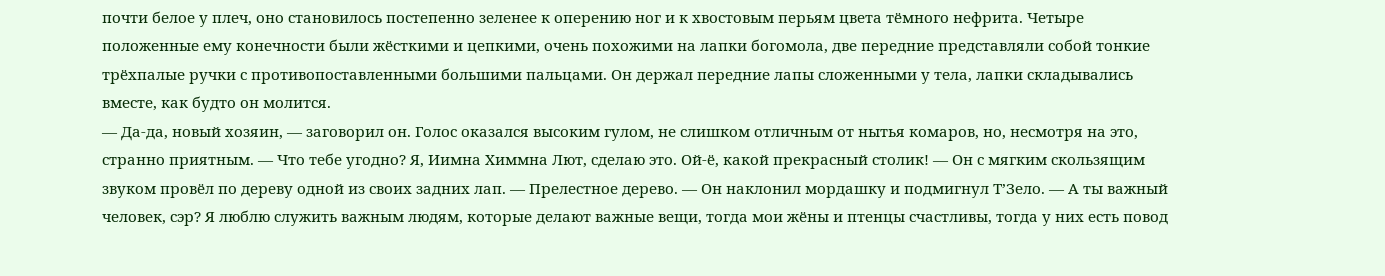почти белое у плеч, оно становилось постепенно зеленее к оперению ног и к хвостовым перьям цвета тёмного нефрита. Четыре положенные ему конечности были жёсткими и цепкими, очень похожими на лапки богомола, две передние представляли собой тонкие трёхпалые ручки с противопоставленными большими пальцами. Он держал передние лапы сложенными у тела, лапки складывались вместе, как будто он молится.
— Да-да, новый хозяин, — заговорил он. Голос оказался высоким гулом, не слишком отличным от нытья комаров, но, несмотря на это, странно приятным. — Что тебе угодно? Я, Иимна Химмна Лют, сделаю это. Ой-ё, какой прекрасный столик! — Он с мягким скользящим звуком провёл по дереву одной из своих задних лап. — Прелестное дерево. — Он наклонил мордашку и подмигнул Т’Зело. — А ты важный человек, сэр? Я люблю служить важным людям, которые делают важные вещи, тогда мои жёны и птенцы счастливы, тогда у них есть повод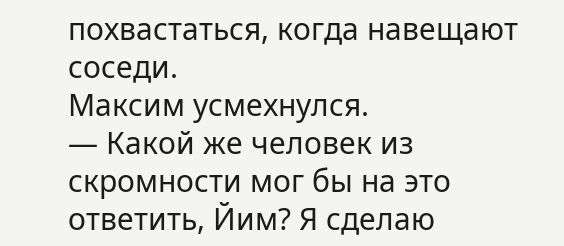похвастаться, когда навещают соседи.
Максим усмехнулся.
— Какой же человек из скромности мог бы на это ответить, Йим? Я сделаю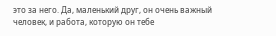это за него. Да, маленький друг, он очень важный человек, и работа, которую он тебе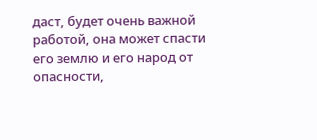даст, будет очень важной работой, она может спасти его землю и его народ от опасности,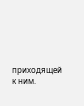приходящей к ним.